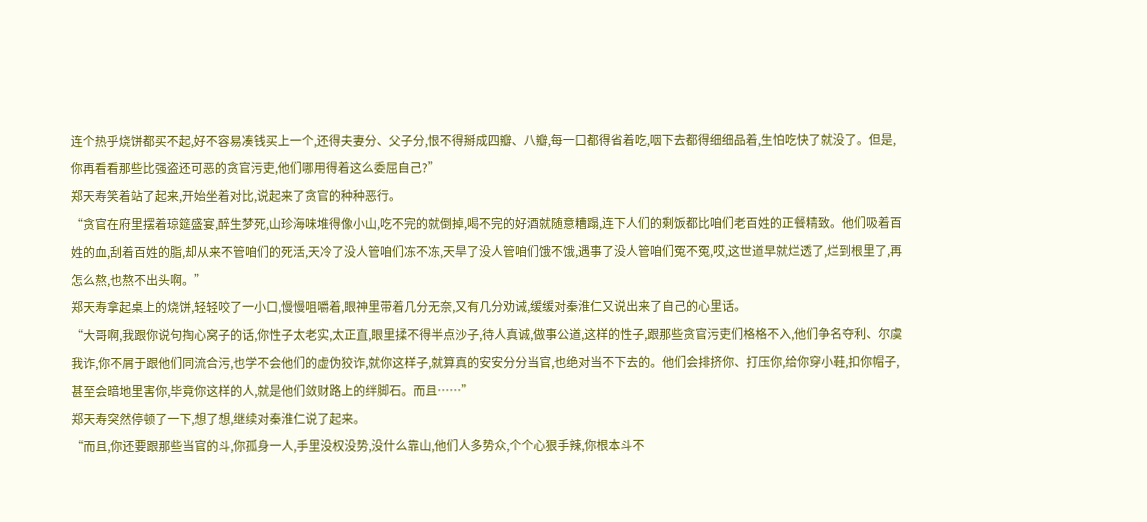连个热乎烧饼都买不起,好不容易凑钱买上一个,还得夫妻分、父子分,恨不得掰成四瓣、八瓣,每一口都得省着吃,咽下去都得细细品着,生怕吃快了就没了。但是,你再看看那些比强盗还可恶的贪官污吏,他们哪用得着这么委屈自己?”
郑天寿笑着站了起来,开始坐着对比,说起来了贪官的种种恶行。
“贪官在府里摆着琼筵盛宴,醉生梦死,山珍海味堆得像小山,吃不完的就倒掉,喝不完的好酒就随意糟蹋,连下人们的剩饭都比咱们老百姓的正餐精致。他们吸着百姓的血,刮着百姓的脂,却从来不管咱们的死活,天冷了没人管咱们冻不冻,天旱了没人管咱们饿不饿,遇事了没人管咱们冤不冤,哎,这世道早就烂透了,烂到根里了,再怎么熬,也熬不出头啊。”
郑天寿拿起桌上的烧饼,轻轻咬了一小口,慢慢咀嚼着,眼神里带着几分无奈,又有几分劝诫,缓缓对秦淮仁又说出来了自己的心里话。
“大哥啊,我跟你说句掏心窝子的话,你性子太老实,太正直,眼里揉不得半点沙子,待人真诚,做事公道,这样的性子,跟那些贪官污吏们格格不入,他们争名夺利、尔虞我诈,你不屑于跟他们同流合污,也学不会他们的虚伪狡诈,就你这样子,就算真的安安分分当官,也绝对当不下去的。他们会排挤你、打压你,给你穿小鞋,扣你帽子,甚至会暗地里害你,毕竟你这样的人,就是他们敛财路上的绊脚石。而且……”
郑天寿突然停顿了一下,想了想,继续对秦淮仁说了起来。
“而且,你还要跟那些当官的斗,你孤身一人,手里没权没势,没什么靠山,他们人多势众,个个心狠手辣,你根本斗不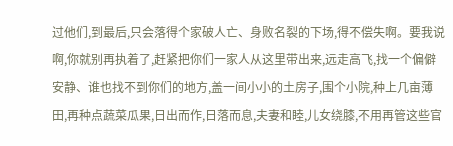过他们,到最后,只会落得个家破人亡、身败名裂的下场,得不偿失啊。要我说啊,你就别再执着了,赶紧把你们一家人从这里带出来,远走高飞,找一个偏僻安静、谁也找不到你们的地方,盖一间小小的土房子,围个小院,种上几亩薄田,再种点蔬菜瓜果,日出而作,日落而息,夫妻和睦,儿女绕膝,不用再管这些官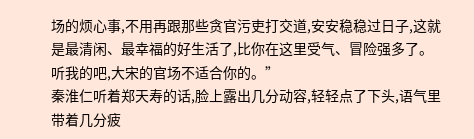场的烦心事,不用再跟那些贪官污吏打交道,安安稳稳过日子,这就是最清闲、最幸福的好生活了,比你在这里受气、冒险强多了。听我的吧,大宋的官场不适合你的。”
秦淮仁听着郑天寿的话,脸上露出几分动容,轻轻点了下头,语气里带着几分疲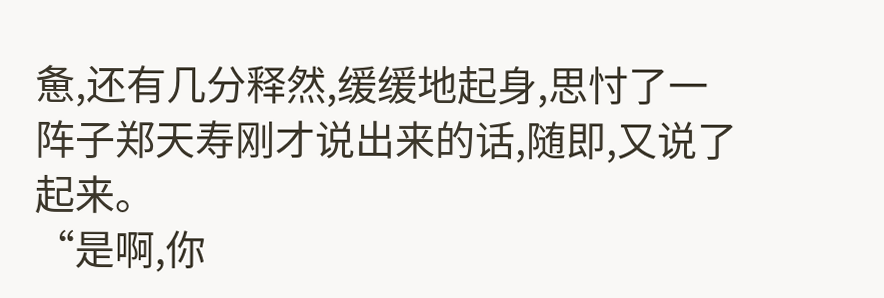惫,还有几分释然,缓缓地起身,思忖了一阵子郑天寿刚才说出来的话,随即,又说了起来。
“是啊,你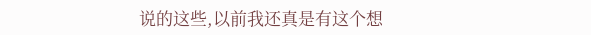说的这些,以前我还真是有这个想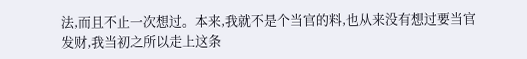法,而且不止一次想过。本来,我就不是个当官的料,也从来没有想过要当官发财,我当初之所以走上这条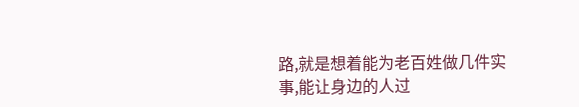路,就是想着能为老百姓做几件实事,能让身边的人过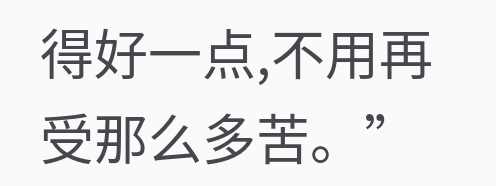得好一点,不用再受那么多苦。”